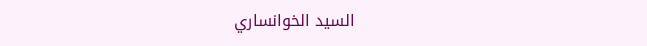السيد الخوانساري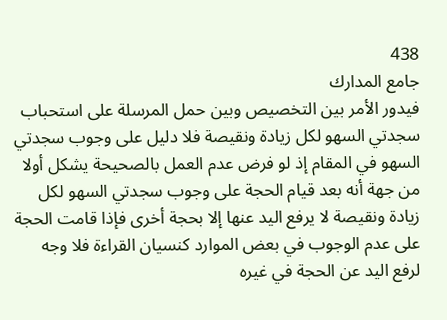438
جامع المدارك
فيدور الأمر بين التخصيص وبين حمل المرسلة على استحباب سجدتي السهو لكل زيادة ونقيصة فلا دليل على وجوب سجدتي السهو في المقام إذ لو فرض عدم العمل بالصحيحة يشكل أولا من جهة أنه بعد قيام الحجة على وجوب سجدتي السهو لكل زيادة ونقيصة لا يرفع اليد عنها إلا بحجة أخرى فإذا قامت الحجة على عدم الوجوب في بعض الموارد كنسيان القراءة فلا وجه لرفع اليد عن الحجة في غيره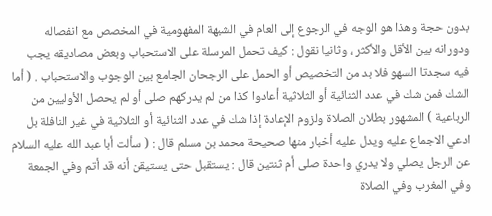بدون حجة وهذا هو الوجه في الرجوع إلى العام في الشبهة المفهومية في المخصص مع انفصاله ودورانه بين الأقل والأكثر ، وثانيا نقول : كيف تحمل المرسلة على الاستحباب وبعض مصاديقه يجب فيه سجدتا السهو فلا بد من التخصيص أو الحمل على الرجحان الجامع بين الوجوب والاستحباب . ( أما الشك فمن شك في عدد الثنائية أو الثلاثية أعادوا كذا من لم يدركهم صلى أو لم يحصل الأوليين من الرباعية ) المشهور بطلان الصلاة ولزوم الإعادة إذا شك في عدد الثنائية أو الثلاثية في غير النافلة بل ادعي الاجماع عليه ويدل عليه أخبار منها صحيحة محمد بن مسلم قال : ( سألت أبا عبد الله عليه السلام عن الرجل يصلي ولا يدري واحدة صلى أم ثنتين قال : يستقبل حتى يستيقن أنه قد أتم وفي الجمعة وفي المغرب وفي الصلاة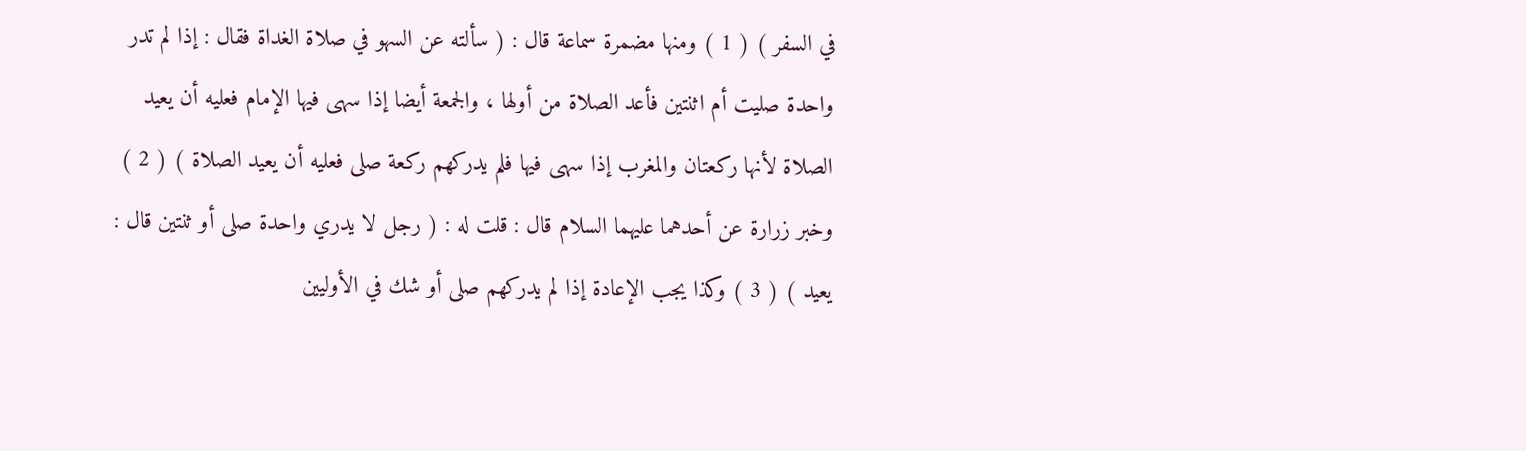في السفر ) ( 1 ) ومنها مضمرة سماعة قال : ( سألته عن السهو في صلاة الغداة فقال : إذا لم تدر واحدة صليت أم اثنتين فأعد الصلاة من أولها ، والجمعة أيضا إذا سهى فيها الإمام فعليه أن يعيد الصلاة لأنها ركعتان والمغرب إذا سهى فيها فلم يدركهم ركعة صلى فعليه أن يعيد الصلاة ) ( 2 ) وخبر زرارة عن أحدهما عليهما السلام قال : قلت له : ( رجل لا يدري واحدة صلى أو ثنتين قال : يعيد ) ( 3 ) وكذا يجب الإعادة إذا لم يدركهم صلى أو شك في الأوليين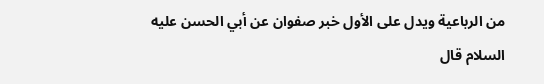من الرباعية ويدل على الأول خبر صفوان عن أبي الحسن عليه السلام قال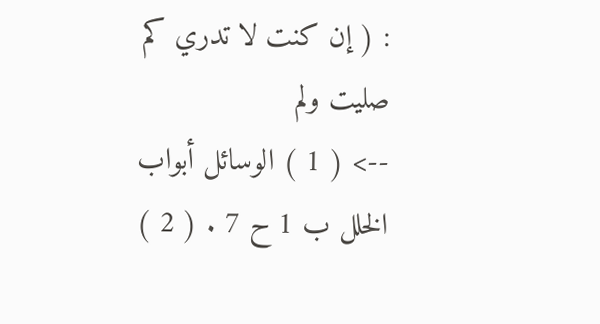: ( إن كنت لا تدري كم صليت ولم
--> ( 1 ) الوسائل أبواب الخلل ب 1 ح 7 . ( 2 )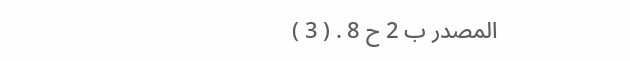المصدر ب 2 ح 8 . ( 3 )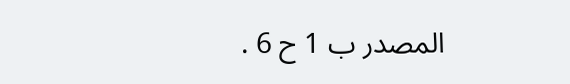المصدر ب 1 ح 6 .